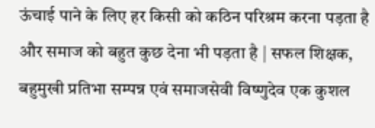ऊंचाई पाने के लिए हर किसी को कठिन परिश्रम करना पड़ता है और समाज को बहुत कुछ देना भी पड़ता है | सफल शिक्षक, बहुमुखी प्रतिभा सम्पन्न एवं समाजसेवी विष्णुदेव एक कुशल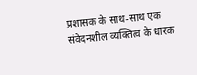प्रशासक के साथ-साथ एक संवेदनशील व्यक्तित्व के धारक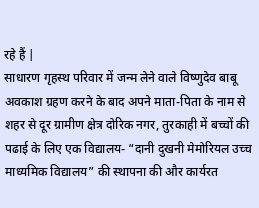रहे हैं |
साधारण गृहस्थ परिवार में जन्म लेने वाले विष्णुदेव बाबू अवकाश ग्रहण करने के बाद अपने माता-पिता के नाम से शहर से दूर ग्रामीण क्षेत्र दोरिक नगर, तुरकाही में बच्चों की पढाई के लिए एक विद्यालय- “दानी दुखनी मेमोरियल उच्च माध्यमिक विद्यालय” की स्थापना की और कार्यरत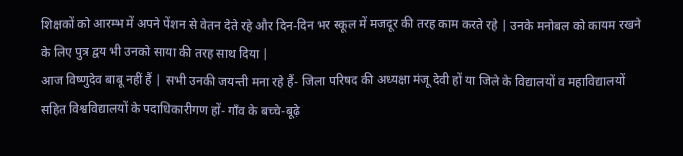शिक्षकों को आरम्भ में अपने पेंशन से वेतन देते रहे और दिन-दिन भर स्कूल में मजदूर की तरह काम करते रहे | उनके मनोबल को कायम रखने के लिए पुत्र द्वय भी उनको साया की तरह साथ दिया |
आज विष्णुदेव बाबू नहीं हैं | सभी उनकी जयन्ती मना रहे हैं- जिला परिषद की अध्यक्षा मंजू देवी हों या जिले के विद्यालयों व महाविद्यालयों सहित विश्वविद्यालयों के पदाधिकारीगण हों- गाँव के बच्चे-बूढ़े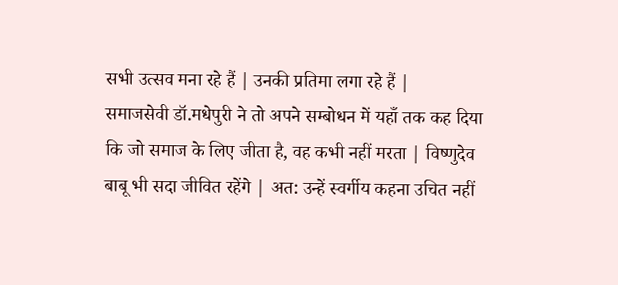सभी उत्सव मना रहे हैं | उनकी प्रतिमा लगा रहे हैं |
समाजसेवी डॉ.मधेपुरी ने तो अपने सम्बोधन में यहाँ तक कह दिया कि जो समाज के लिए जीता है, वह कभी नहीं मरता | विष्णुदेव बाबू भी सदा जीवित रहेंगे | अत: उन्हें स्वर्गीय कहना उचित नहीं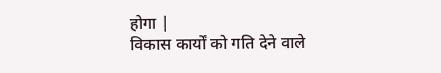होगा |
विकास कार्यों को गति देने वाले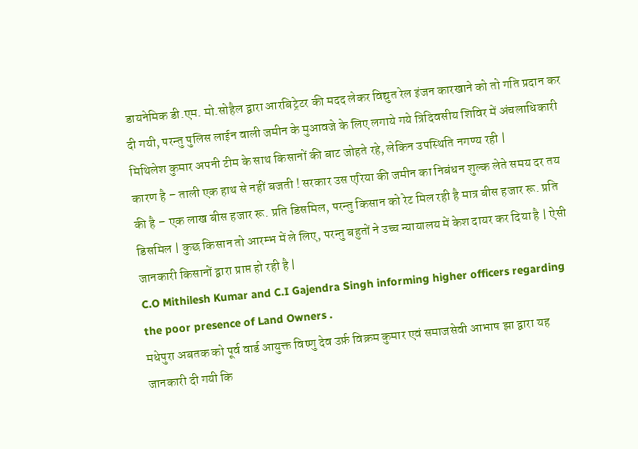डायनेमिक डी.एम. मो.सोहैल द्वारा आरबिट्रेटर की मदद लेकर विद्युत रेल इंजन कारखाने को तो गति प्रदान कर दी गयी, परन्तु पुलिस लाईन वाली जमीन के मुआवजे के लिए लगाये गये त्रिदिवसीय शिविर में अंचलाधिकारी मिथिलेश कुमार अपनी टीम के साथ किसानों की बाट जोहते रहे, लेकिन उपस्थिति नगण्य रही |
कारण है – ताली एक हाथ से नहीं बजती ! सरकार उस एरिया की जमीन का निबंधन शुल्क लेते समय दर तय की है – एक लाख बीस हजार रू. प्रति डिसमिल, परन्तु किसान को रेट मिल रही है मात्र बीस हजार रू. प्रति डिसमिल | कुछ किसान तो आरम्भ में ले लिए, परन्तु बहुतों ने उच्च न्यायालय में केश दायर कर दिया है | ऐसी जानकारी किसानों द्वारा प्राप्त हो रही है |
C.O Mithilesh Kumar and C.I Gajendra Singh informing higher officers regarding the poor presence of Land Owners .
मधेपुरा अबतक को पूर्व वार्ड आयुक्त विष्णु देव उर्फ़ विक्रम कुमार एवं समाजसेवी आभाष झा द्वारा यह जानकारी दी गयी कि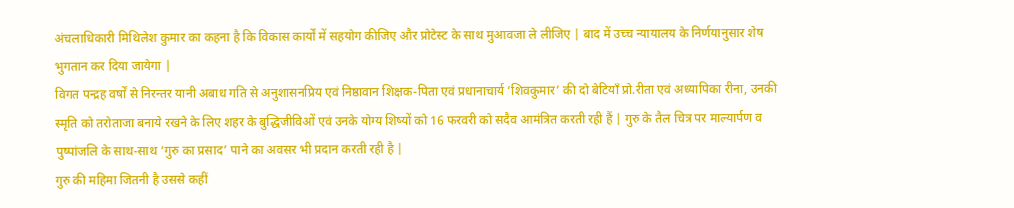अंचलाधिकारी मिथिलेश कुमार का कहना है कि विकास कार्यों में सहयोग कीजिए और प्रोटेस्ट के साथ मुआवजा ले लीजिए | बाद में उच्च न्यायालय के निर्णयानुसार शेष भुगतान कर दिया जायेगा |
विगत पन्द्रह वर्षों से निरन्तर यानी अबाध गति से अनुशासनप्रिय एवं निष्ठावान शिक्षक-पिता एवं प्रधानाचार्य ‘शिवकुमार’ की दो बेटियाँ प्रो.रीता एवं अध्यापिका रीना, उनकी स्मृति को तरोताजा बनाये रखने के लिए शहर के बुद्धिजीविओं एवं उनके योग्य शिष्यों को 16 फरवरी को सदैव आमंत्रित करती रही हैं | गुरु के तैल चित्र पर माल्यार्पण व पुष्पांजलि के साथ-साथ ‘गुरु का प्रसाद’ पाने का अवसर भी प्रदान करती रही है |
गुरु की महिमा जितनी है उससे कहीं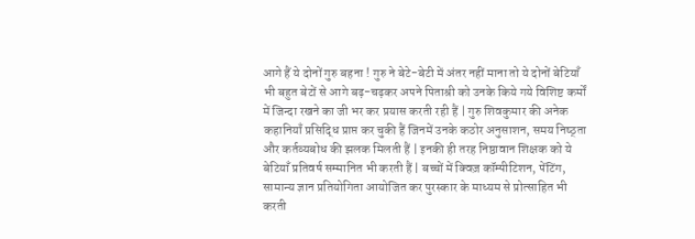आगे हैं ये दोनों गुरु बहना ! गुरु ने बेटे-बेटी में अंतर नहीं माना तो ये दोनों बेटियाँ भी बहुत बेटों से आगे बढ़-चढ़कर अपने पिताश्री को उनके किये गये विशिष्ट कर्मों में जिन्दा रखने का जी भर कर प्रयास करती रही हैं | गुरु शिवकुमार की अनेक कहानियाँ प्रसिद्धि प्राप्त कर चुकी हैं जिनमें उनके कठोर अनुसाशन, समय निष्ठ्ता और कर्तव्यबोध की झलक मिलती हैं | इनकी ही तरह निष्ठावान शिक्षक को ये बेटियाँ प्रतिवर्ष सम्मानित भी करती हैं | बच्चों में क्विज़ कॉम्पीटिशन, पेंटिंग, सामान्य ज्ञान प्रतियोगिता आयोजित कर पुरस्कार के माध्यम से प्रोत्साहित भी करती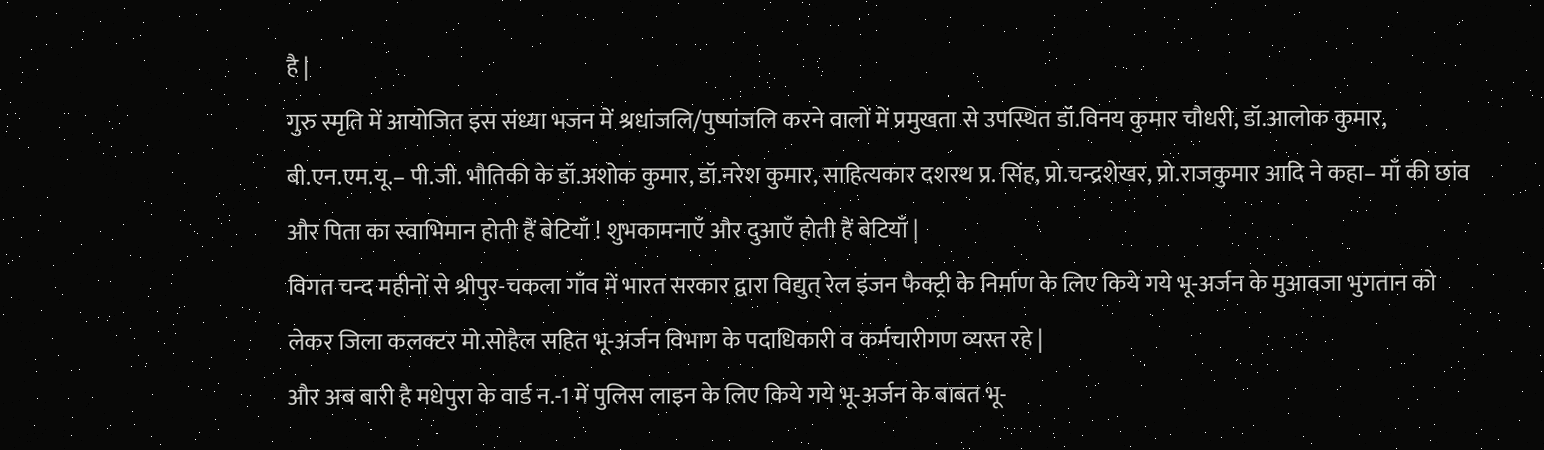है |
गुरु स्मृति में आयोजित इस संध्या भजन में श्रधांजलि/पुष्पांजलि करने वालों में प्रमुखता से उपस्थित डॉ.विनय कुमार चौधरी, डॉ.आलोक कुमार, बी.एन.एम.यू.– पी.जी. भौतिकी के डॉ.अशोक कुमार, डॉ.नरेश कुमार, साहित्यकार दशरथ प्र. सिंह, प्रो.चन्द्रशेखर, प्रो.राजकुमार आदि ने कहा– माँ की छांव और पिता का स्वाभिमान होती हैं बेटियाँ ! शुभकामनाएँ और दुआएँ होती हैं बेटियाँ |
विगत चन्द महीनों से श्रीपुर-चकला गाँव में भारत सरकार द्वारा विद्युत् रेल इंजन फैक्ट्री के निर्माण के लिए किये गये भू-अर्जन के मुआवजा भुगतान को लेकर जिला कलक्टर मो.सोहैल सहित भू-अर्जन विभाग के पदाधिकारी व कर्मचारीगण व्यस्त रहे |
और अब बारी है मधेपुरा के वार्ड न.-1 में पुलिस लाइन के लिए किये गये भू-अर्जन के बाबत भू-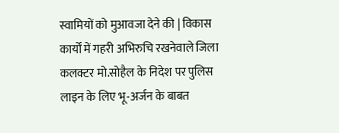स्वामियों को मुआवजा देने की | विकास कार्यों में गहरी अभिरुचि रखनेवाले जिला कलक्टर मो.सोहैल के निदेश पर पुलिस लाइन के लिए भू-अर्जन के बाबत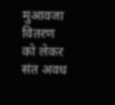मुआवजा वितरण को लेकर संत अवध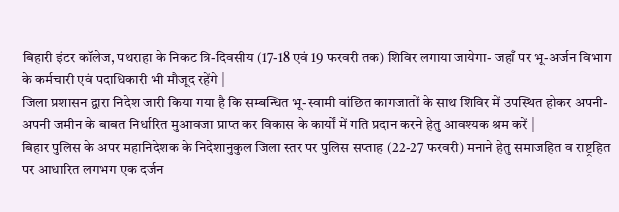बिहारी इंटर कॉलेज, पथराहा के निकट त्रि-दिवसीय (17-18 एवं 19 फरवरी तक) शिविर लगाया जायेगा- जहाँ पर भू-अर्जन विभाग के कर्मचारी एवं पदाधिकारी भी मौजूद रहेंगे |
जिला प्रशासन द्वारा निदेश जारी किया गया है कि सम्बन्धित भू-स्वामी वांछित कागजातों के साथ शिविर में उपस्थित होकर अपनी-अपनी जमीन के बाबत निर्धारित मुआवजा प्राप्त कर विकास के कार्यों में गति प्रदान करने हेतु आवश्यक श्रम करें |
बिहार पुलिस के अपर महानिदेशक के निदेशानुकुल जिला स्तर पर पुलिस सप्ताह (22-27 फरवरी) मनाने हेतु समाजहित व राष्ट्रहित पर आधारित लगभग एक दर्जन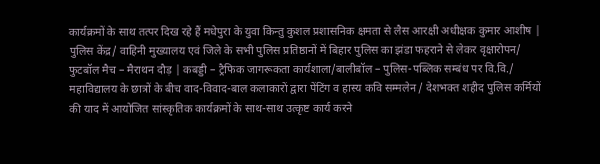कार्यक्रमों के साथ तत्पर दिख रहे हैं मधेपुरा के युवा किन्तु कुशल प्रशासनिक क्षमता से लैस आरक्षी अधीक्षक कुमार आशीष |
पुलिस केंद्र/ वाहिनी मुख्यालय एवं जिले के सभी पुलिस प्रतिष्ठानों में बिहार पुलिस का झंडा फहराने से लेकर वृक्षारोपन/ फुटबॉल मैच – मैराथन दौड़ | कबड्डी – ट्रैफिक जागरूकता कार्यशाला/बालीबॉल – पुलिस-पब्लिक सम्बंध पर वि.वि./ महाविद्यालय के छात्रों के बीच वाद-विवाद-बाल कलाकारों द्वारा पेंटिंग व हास्य कवि सम्मलेन / देशभक्त शहीद पुलिस कर्मियों की याद में आयोजित सांस्कृतिक कार्यक्रमों के साथ-साथ उत्कृष्ट कार्य करने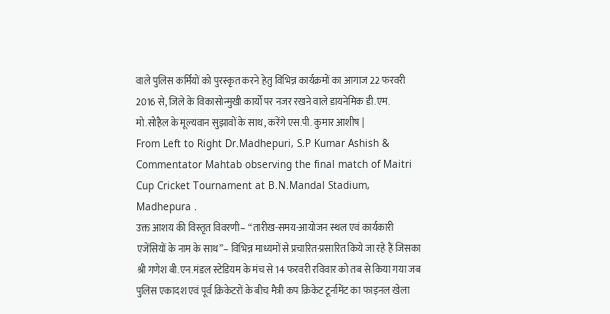वाले पुलिस कर्मियों को पुरस्कृत करने हेतु विभिन्न कार्यक्रमों का आगाज 22 फरवरी 2016 से, जिले के विकासोन्मुखी कार्यों पर नजर रखने वाले डायनेमिक डी.एम. मो.सोहैल के मूल्यवान सुझावों के साथ, करेंगे एस.पी. कुमार आशीष |
From Left to Right Dr.Madhepuri, S.P Kumar Ashish & Commentator Mahtab observing the final match of Maitri Cup Cricket Tournament at B.N.Mandal Stadium, Madhepura .
उक्त आशय की विस्तृत विवरणी– “तारीख-समय-आयोजन स्थल एवं कार्यकारी एजेंसियों के नाम के साथ”– विभिन्न माध्यमों से प्रचारित-प्रसारित किये जा रहे हैं जिसका श्री गणेश बी.एन.मंडल स्टेडियम के मंच से 14 फरवरी रविवार को तब से किया गया जब पुलिस एकादश एवं पूर्व क्रिकेटरों के बीच मैत्री कप क्रिकेट टूर्नामेंट का फाइनल खेला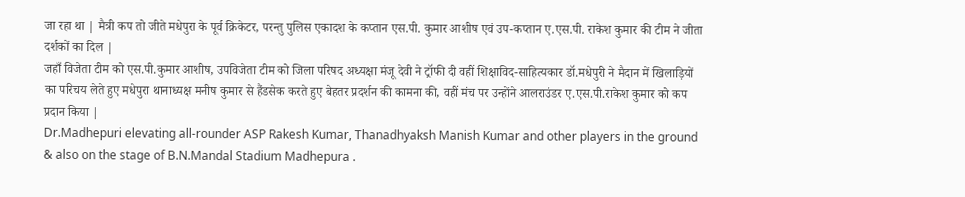जा रहा था | मैत्री कप तो जीते मधेपुरा के पूर्व क्रिकेटर, परन्तु पुलिस एकादश के कप्तान एस.पी. कुमार आशीष एवं उप-कप्तान ए.एस.पी. राकेश कुमार की टीम ने जीता दर्शकों का दिल |
जहाँ विजेता टीम को एस.पी.कुमार आशीष, उपविजेता टीम को जिला परिषद अध्यक्षा मंजू देवी ने ट्रॉफी दी वहीं शिक्षाविद-साहित्यकार डॉ.मधेपुरी ने मैदान में खिलाड़ियों का परिचय लेते हुए मधेपुरा थानाध्यक्ष मनीष कुमार से हैंडसेक करते हुए बेहतर प्रदर्शन की कामना की, वहीं मंच पर उन्होंने आलराउंडर ए.एस.पी.राकेश कुमार को कप प्रदान किया |
Dr.Madhepuri elevating all-rounder ASP Rakesh Kumar, Thanadhyaksh Manish Kumar and other players in the ground & also on the stage of B.N.Mandal Stadium Madhepura .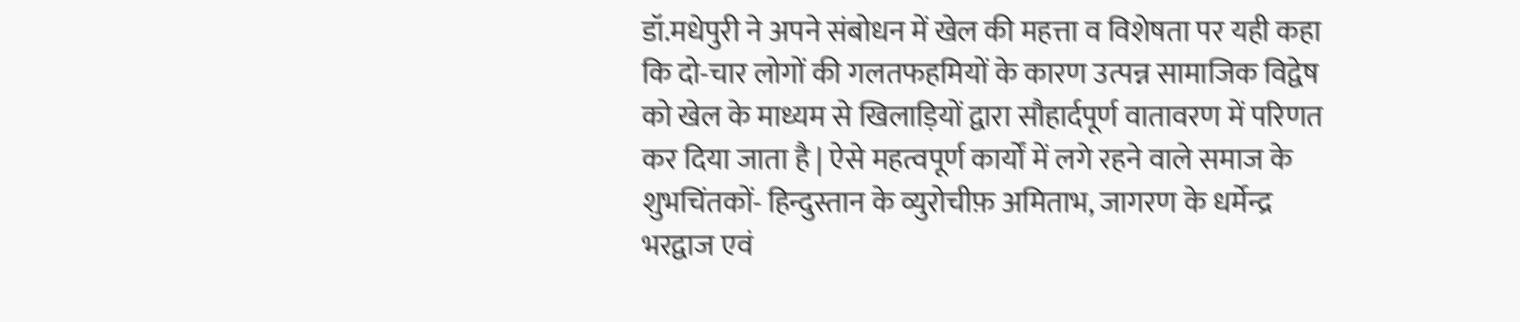डॉ.मधेपुरी ने अपने संबोधन में खेल की महत्ता व विशेषता पर यही कहा कि दो-चार लोगों की गलतफहमियों के कारण उत्पन्न सामाजिक विद्वेष को खेल के माध्यम से खिलाड़ियों द्वारा सौहार्दपूर्ण वातावरण में परिणत कर दिया जाता है | ऐसे महत्वपूर्ण कार्यों में लगे रहने वाले समाज के शुभचिंतकों- हिन्दुस्तान के व्युरोचीफ़ अमिताभ, जागरण के धर्मेन्द्र भरद्वाज एवं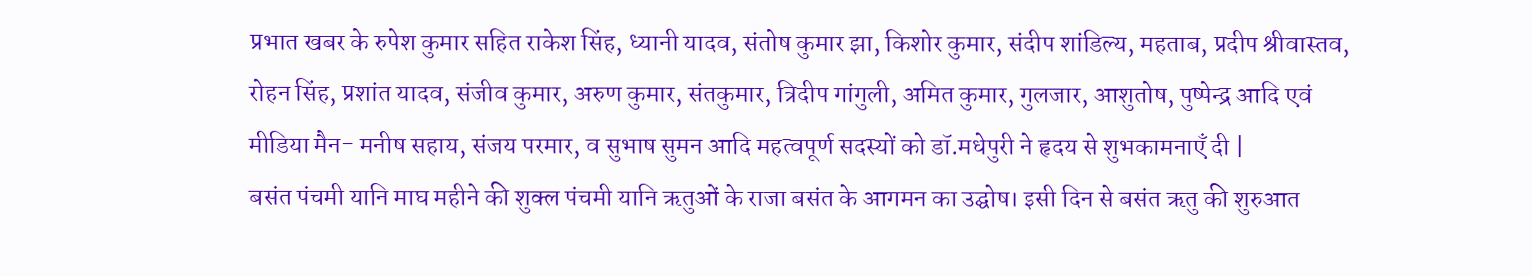प्रभात खबर के रुपेश कुमार सहित राकेश सिंह, ध्यानी यादव, संतोष कुमार झा, किशोर कुमार, संदीप शांडिल्य, महताब, प्रदीप श्रीवास्तव, रोहन सिंह, प्रशांत यादव, संजीव कुमार, अरुण कुमार, संतकुमार, त्रिदीप गांगुली, अमित कुमार, गुलजार, आशुतोष, पुष्पेन्द्र आदि एवं मीडिया मैन- मनीष सहाय, संजय परमार, व सुभाष सुमन आदि महत्वपूर्ण सदस्यों को डॉ.मधेपुरी ने हृदय से शुभकामनाएँ दी |
बसंत पंचमी यानि माघ महीने की शुक्ल पंचमी यानि ऋतुओं के राजा बसंत के आगमन का उद्घोष। इसी दिन से बसंत ऋतु की शुरुआत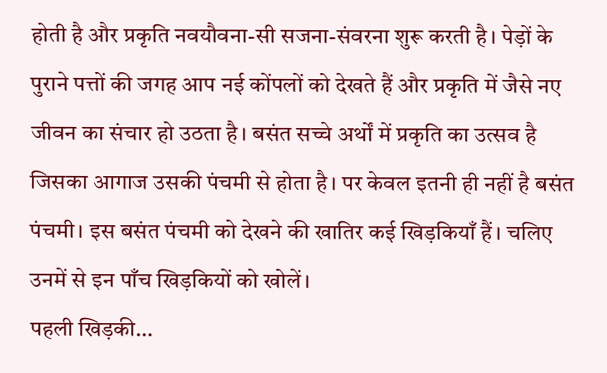होती है और प्रकृति नवयौवना-सी सजना-संवरना शुरू करती है। पेड़ों के पुराने पत्तों की जगह आप नई कोंपलों को देखते हैं और प्रकृति में जैसे नए जीवन का संचार हो उठता है। बसंत सच्चे अर्थों में प्रकृति का उत्सव है जिसका आगाज उसकी पंचमी से होता है। पर केवल इतनी ही नहीं है बसंत पंचमी। इस बसंत पंचमी को देखने की खातिर कई खिड़कियाँ हैं। चलिए उनमें से इन पाँच खिड़कियों को खोलें।
पहली खिड़की…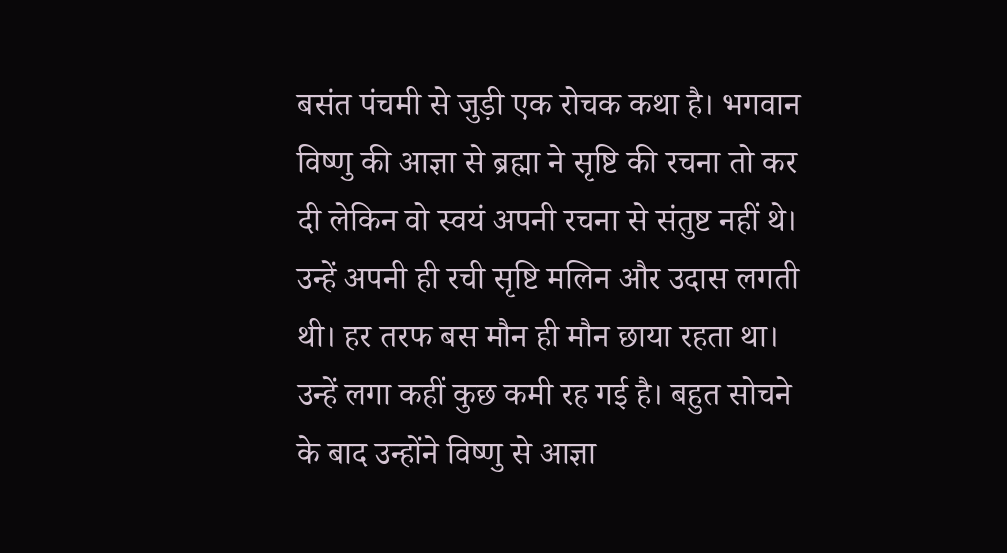बसंत पंचमी से जुड़ी एक रोचक कथा है। भगवान विष्णु की आज्ञा से ब्रह्मा ने सृष्टि की रचना तो कर दी लेकिन वो स्वयं अपनी रचना से संतुष्ट नहीं थे। उन्हें अपनी ही रची सृष्टि मलिन और उदास लगती थी। हर तरफ बस मौन ही मौन छाया रहता था। उन्हें लगा कहीं कुछ कमी रह गई है। बहुत सोचने के बाद उन्होंने विष्णु से आज्ञा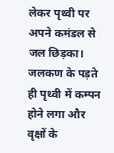लेकर पृथ्वी पर अपने कमंडल से जल छिड़का। जलकण के पड़ते ही पृथ्वी में कम्पन होने लगा और वृक्षों के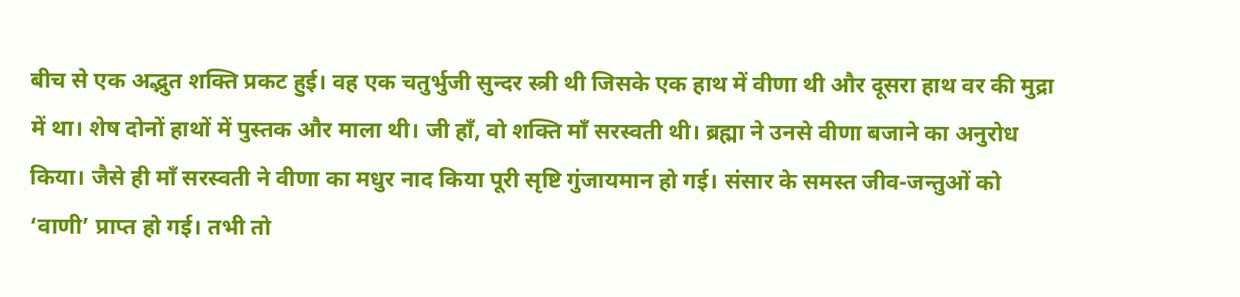बीच से एक अद्भुत शक्ति प्रकट हुई। वह एक चतुर्भुजी सुन्दर स्त्री थी जिसके एक हाथ में वीणा थी और दूसरा हाथ वर की मुद्रा में था। शेष दोनों हाथों में पुस्तक और माला थी। जी हाँ, वो शक्ति माँ सरस्वती थी। ब्रह्मा ने उनसे वीणा बजाने का अनुरोध किया। जैसे ही माँ सरस्वती ने वीणा का मधुर नाद किया पूरी सृष्टि गुंजायमान हो गई। संसार के समस्त जीव-जन्तुओं को ‘वाणी’ प्राप्त हो गई। तभी तो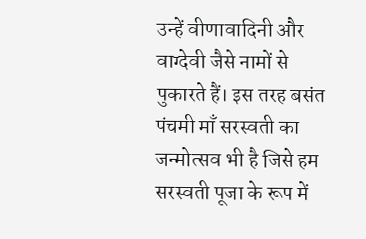उन्हें वीणावादिनी और वाग्देवी जैसे नामों से पुकारते हैं। इस तरह बसंत पंचमी माँ सरस्वती का जन्मोत्सव भी है जिसे हम सरस्वती पूजा के रूप में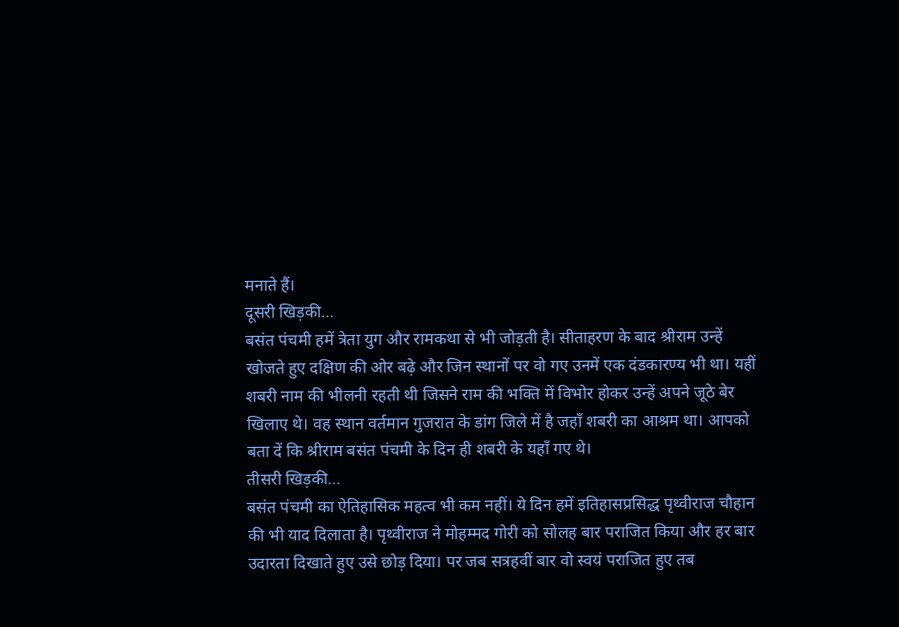मनाते हैं।
दूसरी खिड़की…
बसंत पंचमी हमें त्रेता युग और रामकथा से भी जोड़ती है। सीताहरण के बाद श्रीराम उन्हें खोजते हुए दक्षिण की ओर बढ़े और जिन स्थानों पर वो गए उनमें एक दंडकारण्य भी था। यहीं शबरी नाम की भीलनी रहती थी जिसने राम की भक्ति में विभोर होकर उन्हें अपने जूठे बेर खिलाए थे। वह स्थान वर्तमान गुजरात के डांग जिले में है जहाँ शबरी का आश्रम था। आपको बता दें कि श्रीराम बसंत पंचमी के दिन ही शबरी के यहाँ गए थे।
तीसरी खिड़की…
बसंत पंचमी का ऐतिहासिक महत्व भी कम नहीं। ये दिन हमें इतिहासप्रसिद्ध पृथ्वीराज चौहान की भी याद दिलाता है। पृथ्वीराज ने मोहम्मद गोरी को सोलह बार पराजित किया और हर बार उदारता दिखाते हुए उसे छोड़ दिया। पर जब सत्रहवीं बार वो स्वयं पराजित हुए तब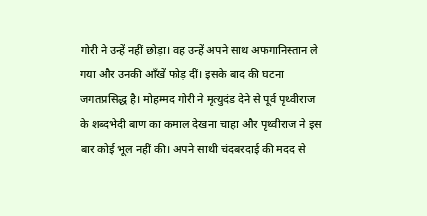गोरी ने उन्हें नहीं छोड़ा। वह उन्हें अपने साथ अफगानिस्तान ले गया और उनकी आँखें फोड़ दीं। इसके बाद की घटना जगतप्रसिद्ध है। मोहम्मद गोरी ने मृत्युदंड देने से पूर्व पृथ्वीराज के शब्दभेदी बाण का कमाल देखना चाहा और पृथ्वीराज ने इस बार कोई भूल नहीं की। अपने साथी चंदबरदाई की मदद से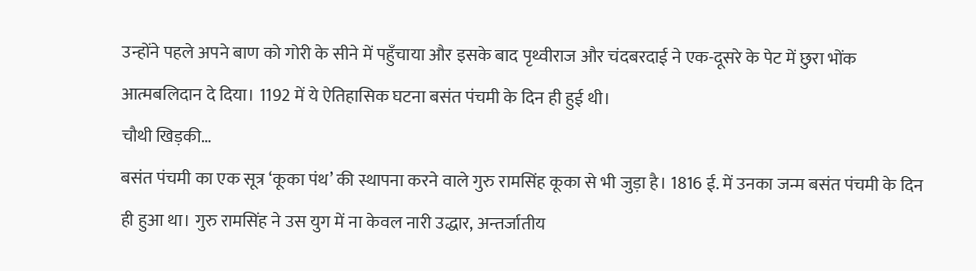उन्होंने पहले अपने बाण को गोरी के सीने में पहुँचाया और इसके बाद पृथ्वीराज और चंदबरदाई ने एक-दूसरे के पेट में छुरा भोंक आत्मबलिदान दे दिया। 1192 में ये ऐतिहासिक घटना बसंत पंचमी के दिन ही हुई थी।
चौथी खिड़की…
बसंत पंचमी का एक सूत्र ‘कूका पंथ’ की स्थापना करने वाले गुरु रामसिंह कूका से भी जुड़ा है। 1816 ई. में उनका जन्म बसंत पंचमी के दिन ही हुआ था। गुरु रामसिंह ने उस युग में ना केवल नारी उद्धार, अन्तर्जातीय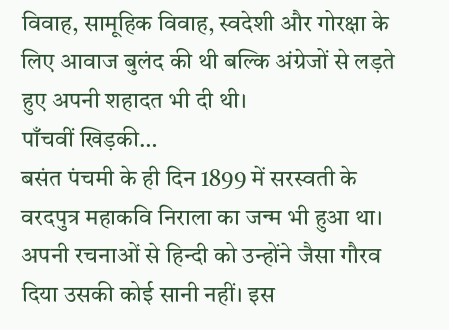विवाह, सामूहिक विवाह, स्वदेशी और गोरक्षा के लिए आवाज बुलंद की थी बल्कि अंग्रेजों से लड़ते हुए अपनी शहादत भी दी थी।
पाँचवीं खिड़की…
बसंत पंचमी के ही दिन 1899 में सरस्वती के वरदपुत्र महाकवि निराला का जन्म भी हुआ था। अपनी रचनाओं से हिन्दी को उन्होंने जैसा गौरव दिया उसकी कोई सानी नहीं। इस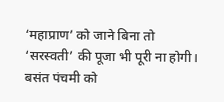‘महाप्राण’ को जाने बिना तो ‘सरस्वती’ की पूजा भी पूरी ना होगी।
बसंत पंचमी को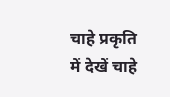चाहे प्रकृति में देखें चाहे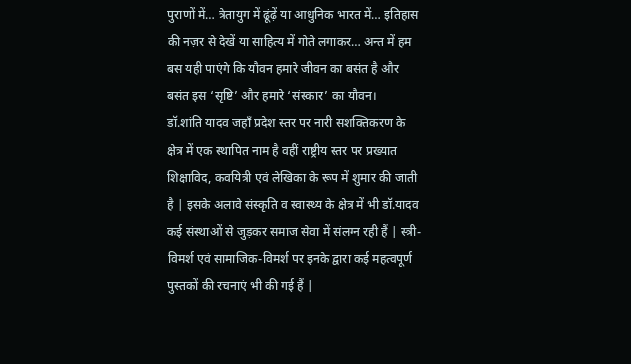पुराणों में… त्रेतायुग में ढूंढ़ें या आधुनिक भारत में… इतिहास की नज़र से देखें या साहित्य में गोते लगाकर… अन्त में हम बस यही पाएंगे कि यौवन हमारे जीवन का बसंत है और बसंत इस ‘सृष्टि’ और हमारे ‘संस्कार’ का यौवन।
डॉ.शांति यादव जहाँ प्रदेश स्तर पर नारी सशक्तिकरण के क्षेत्र में एक स्थापित नाम है वहीं राष्ट्रीय स्तर पर प्रख्यात शिक्षाविद, कवयित्री एवं लेखिका के रूप में शुमार की जाती है | इसके अलावे संस्कृति व स्वास्थ्य के क्षेत्र में भी डॉ.यादव कई संस्थाओं से जुड़कर समाज सेवा में संलग्न रही हैं | स्त्री-विमर्श एवं सामाजिक-विमर्श पर इनके द्वारा कई महत्वपूर्ण पुस्तकों की रचनाएं भी की गई हैं |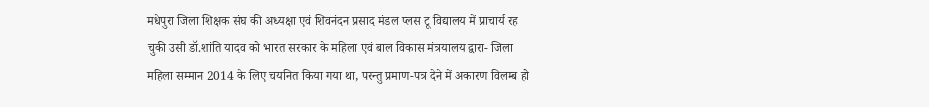मधेपुरा जिला शिक्षक संघ की अध्यक्षा एवं शिवनंदन प्रसाद मंडल प्लस टू विद्यालय में प्राचार्य रह चुकी उसी डॉ.शांति यादव को भारत सरकार के महिला एवं बाल विकास मंत्रयालय द्वारा- जिला महिला सम्मान 2014 के लिए चयनित किया गया था, परन्तु प्रमाण-पत्र देने में अकारण विलम्ब हो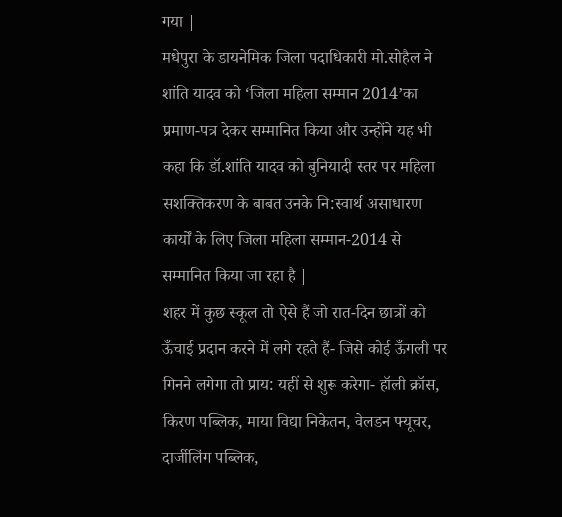गया |
मधेपुरा के डायनेमिक जिला पदाधिकारी मो.सोहैल ने शांति यादव को ‘जिला महिला सम्मान 2014’का प्रमाण-पत्र देकर सम्मानित किया और उन्होंने यह भी कहा कि डॉ.शांति यादव को बुनियादी स्तर पर महिला सशक्तिकरण के बाबत उनके नि:स्वार्थ असाधारण कार्यों के लिए जिला महिला सम्मान-2014 से सम्मानित किया जा रहा है |
शहर में कुछ स्कूल तो ऐसे हैं जो रात-दिन छात्रों को ऊँचाई प्रदान करने में लगे रहते हैं- जिसे कोई ऊँगली पर गिनने लगेगा तो प्राय: यहीं से शुरू करेगा- हॉली क्रॉस, किरण पब्लिक, माया विद्या निकेतन, वेलडन फ्यूचर, दार्जीलिंग पब्लिक,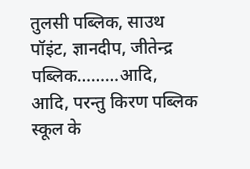तुलसी पब्लिक, साउथ पॉइंट, ज्ञानदीप, जीतेन्द्र पब्लिक………आदि, आदि, परन्तु किरण पब्लिक स्कूल के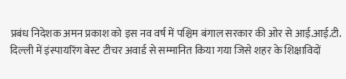प्रबंध निदेशक अमन प्रकाश को इस नव वर्ष में पश्चिम बंगाल सरकार की ओर से आई.आई.टी. दिल्ली में इंस्पायरिंग बेस्ट टीचर अवार्ड से सम्मानित किया गया जिसे शहर के शिक्षाविदों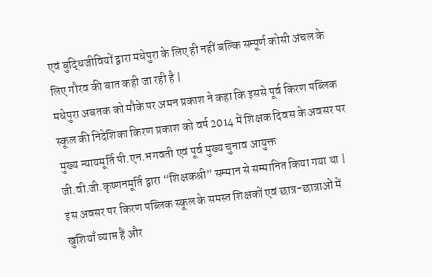एवं बुद्धिजीवियों द्वारा मधेपुरा के लिए ही नहीं बल्कि सम्पूर्ण कोसी अंचल के लिए गौरव की बात कही जा रही है |
मधेपुरा अबतक को मौके पर अमन प्रकाश ने कहा कि इससे पूर्व किरण पब्लिक स्कूल की निदेशिका किरण प्रकाश को वर्ष 2014 में शिक्षक दिवस के अवसर पर मुख्य न्यायमूर्ति पी.एन.भगवती एवं पूर्व मुख्य चुनाव आयुक्त जी.वी.जी.कृष्णनमूर्ति द्वारा “शिक्षकश्री” सम्मान से सम्मानित किया गया था |
इस अवसर पर किरण पब्लिक स्कूल के समस्त शिक्षकों एवं छात्र-छात्राओं में खुशियाँ व्याप्त हैं और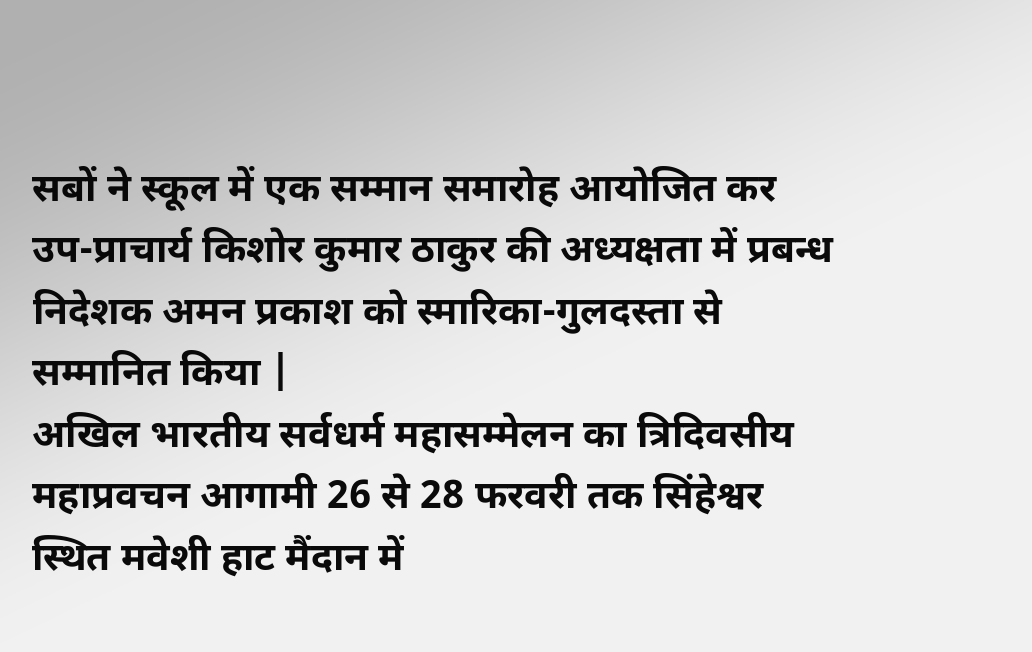सबों ने स्कूल में एक सम्मान समारोह आयोजित कर उप-प्राचार्य किशोर कुमार ठाकुर की अध्यक्षता में प्रबन्ध निदेशक अमन प्रकाश को स्मारिका-गुलदस्ता से सम्मानित किया |
अखिल भारतीय सर्वधर्म महासम्मेलन का त्रिदिवसीय महाप्रवचन आगामी 26 से 28 फरवरी तक सिंहेश्वर स्थित मवेशी हाट मैंदान में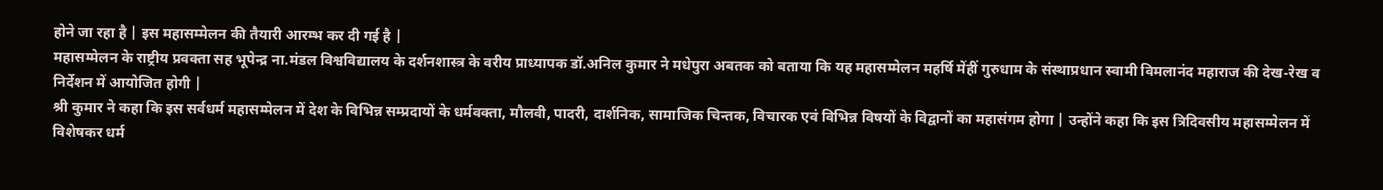होने जा रहा है | इस महासम्मेलन की तैयारी आरम्भ कर दी गई है |
महासम्मेलन के राष्ट्रीय प्रवक्ता सह भूपेन्द्र ना.मंडल विश्वविद्यालय के दर्शनशास्त्र के वरीय प्राध्यापक डॉ.अनिल कुमार ने मधेपुरा अबतक को बताया कि यह महासम्मेलन महर्षि मेंहीं गुरुधाम के संस्थाप्रधान स्वामी विमलानंद महाराज की देख-रेख व निर्देशन में आयोजित होगी |
श्री कुमार ने कहा कि इस सर्वधर्म महासम्मेलन में देश के विभिन्न सम्प्रदायों के धर्मवक्ता, मौलवी, पादरी, दार्शनिक, सामाजिक चिन्तक, विचारक एवं विभिन्न विषयों के विद्वानों का महासंगम होगा | उन्होंने कहा कि इस त्रिदिवसीय महासम्मेलन में विशेषकर धर्म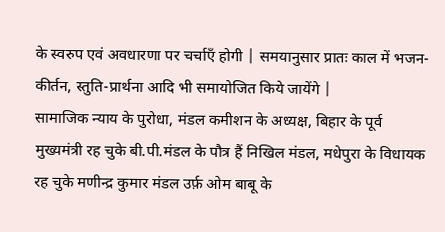के स्वरुप एवं अवधारणा पर चर्चाएँ होगी | समयानुसार प्रातः काल में भजन-कीर्तन, स्तुति-प्रार्थना आदि भी समायोजित किये जायेंगे |
सामाजिक न्याय के पुरोधा, मंडल कमीशन के अध्यक्ष, बिहार के पूर्व मुख्यमंत्री रह चुके बी.पी.मंडल के पौत्र हैं निखिल मंडल, मधेपुरा के विधायक रह चुके मणीन्द्र कुमार मंडल उर्फ़ ओम बाबू के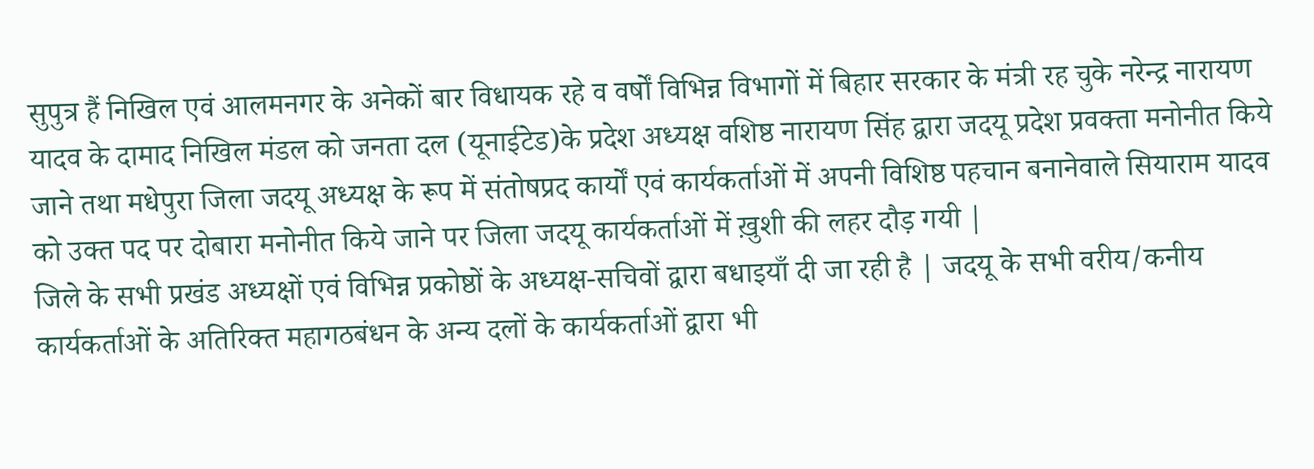सुपुत्र हैं निखिल एवं आलमनगर के अनेकों बार विधायक रहे व वर्षों विभिन्न विभागों में बिहार सरकार के मंत्री रह चुके नरेन्द्र नारायण यादव के दामाद निखिल मंडल को जनता दल (यूनाईटेड)के प्रदेश अध्यक्ष वशिष्ठ नारायण सिंह द्वारा जदयू प्रदेश प्रवक्ता मनोनीत किये जाने तथा मधेपुरा जिला जदयू अध्यक्ष के रूप में संतोषप्रद कार्यों एवं कार्यकर्ताओं में अपनी विशिष्ठ पहचान बनानेवाले सियाराम यादव को उक्त पद पर दोबारा मनोनीत किये जाने पर जिला जदयू कार्यकर्ताओं में ख़ुशी की लहर दौड़ गयी |
जिले के सभी प्रखंड अध्यक्षों एवं विभिन्न प्रकोष्ठों के अध्यक्ष-सचिवों द्वारा बधाइयाँ दी जा रही है | जदयू के सभी वरीय/कनीय कार्यकर्ताओं के अतिरिक्त महागठबंधन के अन्य दलों के कार्यकर्ताओं द्वारा भी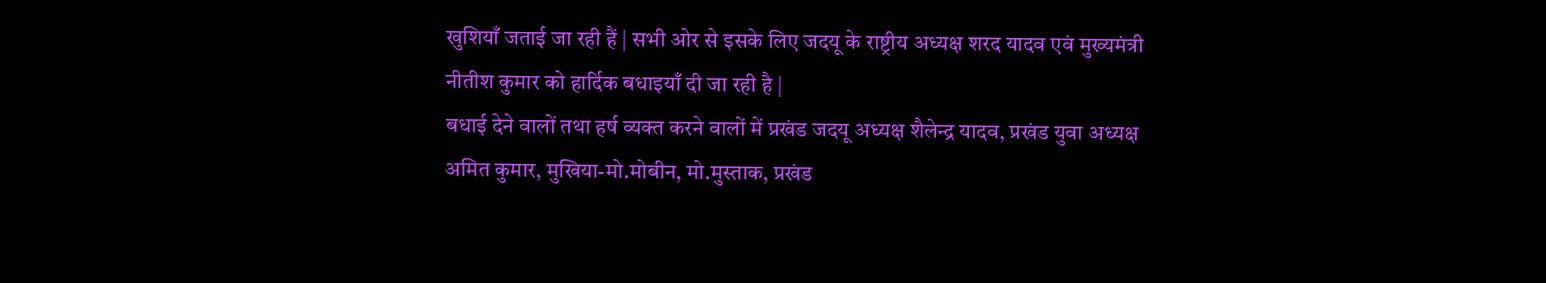खुशियाँ जताई जा रही हैं | सभी ओर से इसके लिए जदयू के राष्ट्रीय अध्यक्ष शरद यादव एवं मुख्यमंत्री नीतीश कुमार को हार्दिक बधाइयाँ दी जा रही है |
बधाई देने वालों तथा हर्ष व्यक्त करने वालों में प्रखंड जदयू अध्यक्ष शैलेन्द्र यादव, प्रखंड युवा अध्यक्ष अमित कुमार, मुखिया-मो.मोबीन, मो.मुस्ताक, प्रखंड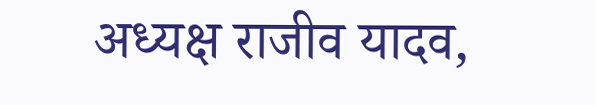अध्यक्ष राजीव यादव,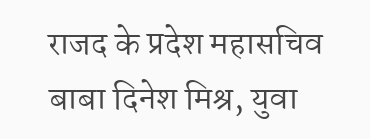राजद के प्रदेश महासचिव बाबा दिनेश मिश्र, युवा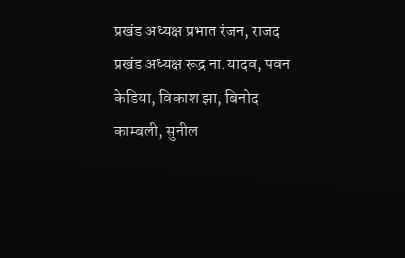प्रखंड अध्यक्ष प्रभात रंजन, राजद प्रखंड अध्यक्ष रूद्र ना.यादव, पवन केडिया, विकाश झा, बिनोद काम्बली, सुनील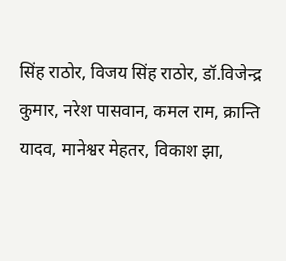सिंह राठोर, विजय सिंह राठोर, डॉ.विजेन्द्र कुमार, नरेश पासवान, कमल राम, क्रान्ति यादव, मानेश्वर मेहतर, विकाश झा,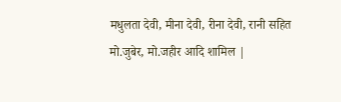मधुलता देवी, मीना देवी, रीना देवी, रानी सहित मो.जुबेर, मो.जहीर आदि शामिल |